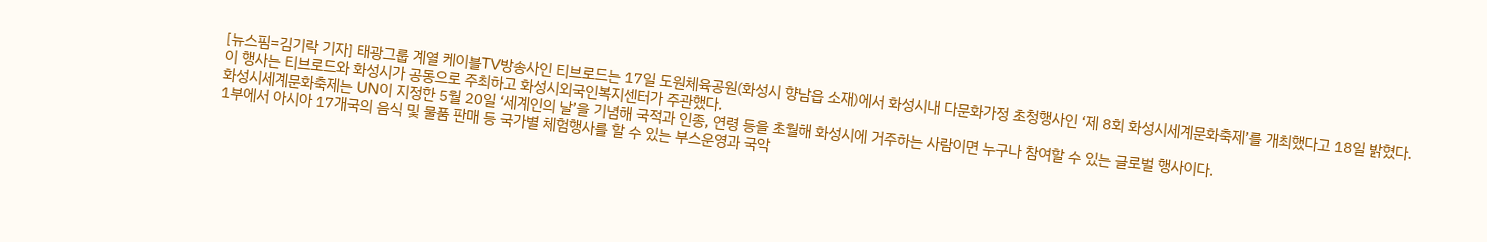[뉴스핌=김기락 기자] 태광그룹 계열 케이블TV방송사인 티브로드는 17일 도원체육공원(화성시 향남읍 소재)에서 화성시내 다문화가정 초청행사인 ‘제 8회 화성시세계문화축제’를 개최했다고 18일 밝혔다.
이 행사는 티브로드와 화성시가 공동으로 주최하고 화성시외국인복지센터가 주관했다.
화성시세계문화축제는 UN이 지정한 5월 20일 ‘세계인의 날’을 기념해 국적과 인종, 연령 등을 초월해 화성시에 거주하는 사람이면 누구나 참여할 수 있는 글로벌 행사이다.
1부에서 아시아 17개국의 음식 및 물품 판매 등 국가별 체험행사를 할 수 있는 부스운영과 국악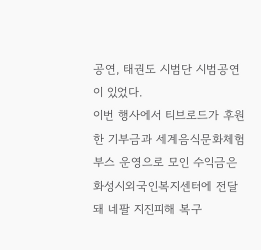공연, 태권도 시범단 시범공연이 있었다.
이번 행사에서 티브로드가 후원한 기부금과 세계음식문화체험 부스 운영으로 모인 수익금은 화성시외국인복지센터에 전달돼 네팔 지진피해 복구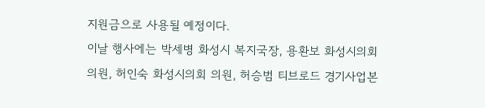지원금으로 사용될 예정이다.
이날 행사에는 박세병 화성시 복지국장, 용환보 화성시의회 의원, 허인숙 화성시의회 의원, 허승범 티브로드 경기사업본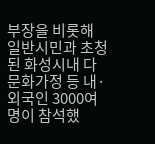부장을 비롯해 일반시민과 초청된 화성시내 다문화가정 등 내·외국인 3000여명이 참석했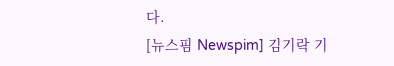다.
[뉴스핌 Newspim] 김기락 기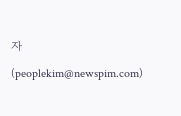자 (peoplekim@newspim.com)